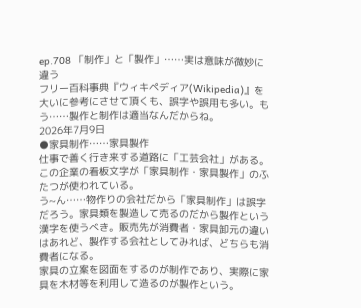ep.708 「制作」と「製作」……実は意味が微妙に違う
フリー百科事典『ウィキペディア(Wikipedia)』を大いに参考にさせて頂くも、誤字や誤用も多い。もう……製作と制作は適当なんだからね。
2026年7月9日
●家具制作……家具製作
仕事で善く行き来する道路に「工芸会社」がある。この企業の看板文字が「家具制作・家具製作」のふたつが使われている。
う~ん……物作りの会社だから「家具制作」は誤字だろう。家具類を製造して売るのだから製作という漢字を使うべき。販売先が消費者・家具卸元の違いはあれど、製作する会社としてみれば、どちらも消費者になる。
家具の立案を図面をするのが制作であり、実際に家具を木材等を利用して造るのが製作という。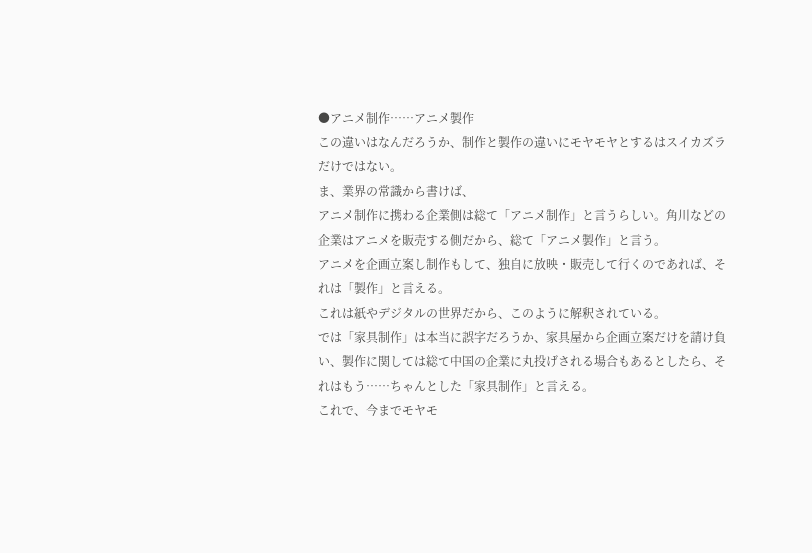●アニメ制作……アニメ製作
この違いはなんだろうか、制作と製作の違いにモヤモヤとするはスイカズラだけではない。
ま、業界の常識から書けば、
アニメ制作に携わる企業側は総て「アニメ制作」と言うらしい。角川などの企業はアニメを販売する側だから、総て「アニメ製作」と言う。
アニメを企画立案し制作もして、独自に放映・販売して行くのであれば、それは「製作」と言える。
これは紙やデジタルの世界だから、このように解釈されている。
では「家具制作」は本当に誤字だろうか、家具屋から企画立案だけを請け負い、製作に関しては総て中国の企業に丸投げされる場合もあるとしたら、それはもう……ちゃんとした「家具制作」と言える。
これで、今までモヤモ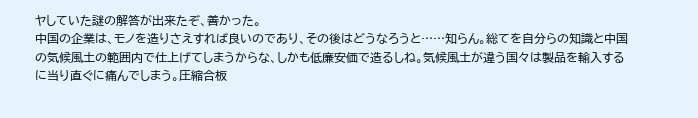ヤしていた謎の解答が出来たぞ、善かった。
中国の企業は、モノを造りさえすれば良いのであり、その後はどうなろうと……知らん。総てを自分らの知識と中国の気候風土の範囲内で仕上げてしまうからな、しかも低廉安価で造るしね。気候風土が違う国々は製品を輸入するに当り直ぐに痛んでしまう。圧縮合板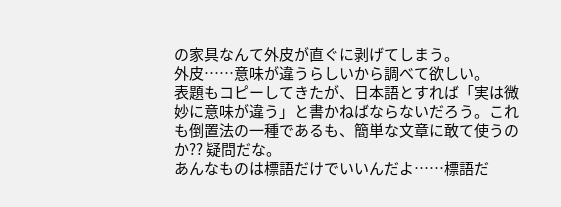の家具なんて外皮が直ぐに剥げてしまう。
外皮……意味が違うらしいから調べて欲しい。
表題もコピーしてきたが、日本語とすれば「実は微妙に意味が違う」と書かねばならないだろう。これも倒置法の一種であるも、簡単な文章に敢て使うのか?? 疑問だな。
あんなものは標語だけでいいんだよ……標語だ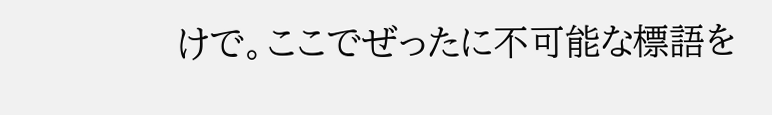けで。ここでぜったに不可能な標語を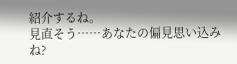紹介するね。
見直そう……あなたの偏見思い込み
ね?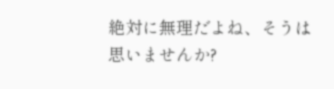絶対に無理だよね、そうは思いませんか?